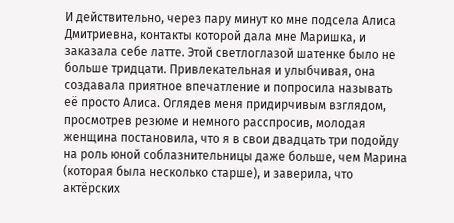И действительно, через пару минут ко мне подсела Алиса Дмитриевна, контакты которой дала мне Маришка, и заказала себе латте. Этой светлоглазой шатенке было не больше тридцати. Привлекательная и улыбчивая, она создавала приятное впечатление и попросила называть её просто Алиса. Оглядев меня придирчивым взглядом, просмотрев резюме и немного расспросив, молодая женщина постановила, что я в свои двадцать три подойду на роль юной соблазнительницы даже больше, чем Марина (которая была несколько старше), и заверила, что актёрских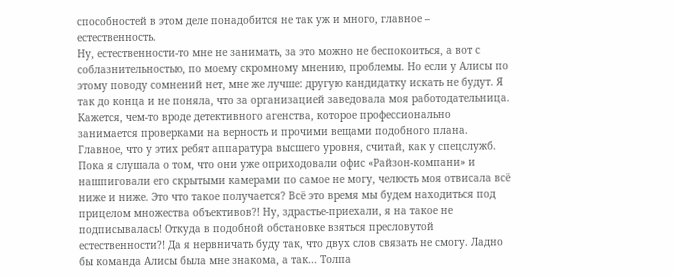способностей в этом деле понадобится не так уж и много, главное – естественность.
Ну, естественности-то мне не занимать, за это можно не беспокоиться, а вот с соблазнительностью, по моему скромному мнению, проблемы. Но если у Алисы по этому поводу сомнений нет, мне же лучше: другую кандидатку искать не будут. Я так до конца и не поняла, что за организацией заведовала моя работодательница. Кажется, чем-то вроде детективного агенства, которое профессионально занимается проверками на верность и прочими вещами подобного плана. Главное, что у этих ребят аппаратура высшего уровня, считай, как у спецслужб.
Пока я слушала о том, что они уже оприходовали офис «Райзон-компани» и нашпиговали его скрытыми камерами по самое не могу, челюсть моя отвисала всё ниже и ниже. Это что такое получается? Всё это время мы будем находиться под прицелом множества объективов?! Ну, здрастье-приехали, я на такое не подписывалась! Откуда в подобной обстановке взяться пресловутой естественности?! Да я нервничать буду так, что двух слов связать не смогу. Ладно бы команда Алисы была мне знакома, а так... Толпа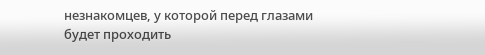незнакомцев, у которой перед глазами будет проходить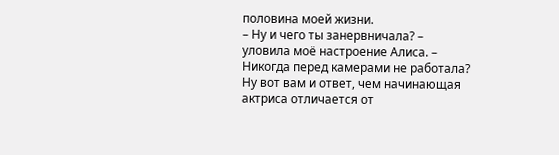половина моей жизни.
– Ну и чего ты занервничала? – уловила моё настроение Алиса. – Никогда перед камерами не работала?
Ну вот вам и ответ, чем начинающая актриса отличается от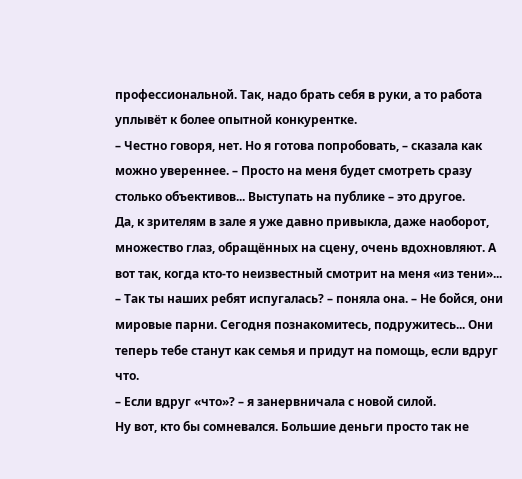профессиональной. Так, надо брать себя в руки, а то работа уплывёт к более опытной конкурентке.
– Честно говоря, нет. Но я готова попробовать, – сказала как можно увереннее. – Просто на меня будет смотреть сразу столько объективов... Выступать на публике – это другое.
Да, к зрителям в зале я уже давно привыкла, даже наоборот, множество глаз, обращённых на сцену, очень вдохновляют. А вот так, когда кто-то неизвестный смотрит на меня «из тени»...
– Так ты наших ребят испугалась? – поняла она. – Не бойся, они мировые парни. Сегодня познакомитесь, подружитесь... Они теперь тебе станут как семья и придут на помощь, если вдруг что.
– Если вдруг «что»? – я занервничала с новой силой.
Ну вот, кто бы сомневался. Большие деньги просто так не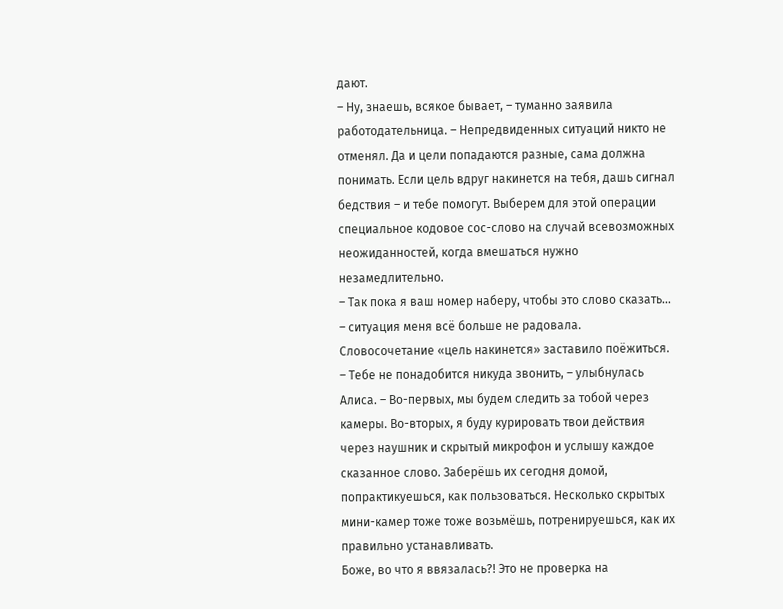дают.
– Ну, знаешь, всякое бывает, – туманно заявила работодательница. – Непредвиденных ситуаций никто не отменял. Да и цели попадаются разные, сама должна понимать. Если цель вдруг накинется на тебя, дашь сигнал бедствия – и тебе помогут. Выберем для этой операции специальное кодовое сос-слово на случай всевозможных неожиданностей, когда вмешаться нужно незамедлительно.
– Так пока я ваш номер наберу, чтобы это слово сказать... – ситуация меня всё больше не радовала.
Словосочетание «цель накинется» заставило поёжиться.
– Тебе не понадобится никуда звонить, – улыбнулась Алиса. – Во-первых, мы будем следить за тобой через камеры. Во-вторых, я буду курировать твои действия через наушник и скрытый микрофон и услышу каждое сказанное слово. Заберёшь их сегодня домой, попрактикуешься, как пользоваться. Несколько скрытых мини-камер тоже тоже возьмёшь, потренируешься, как их правильно устанавливать.
Боже, во что я ввязалась?! Это не проверка на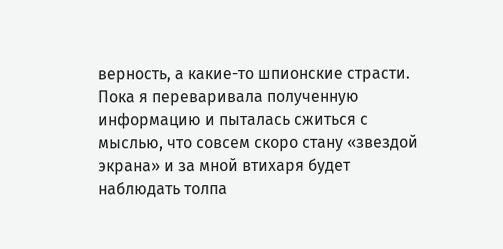верность, а какие-то шпионские страсти.
Пока я переваривала полученную информацию и пыталась сжиться с мыслью, что совсем скоро стану «звездой экрана» и за мной втихаря будет наблюдать толпа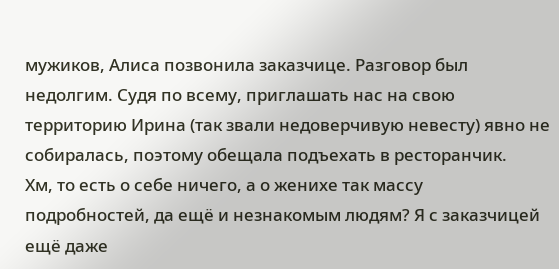мужиков, Алиса позвонила заказчице. Разговор был недолгим. Судя по всему, приглашать нас на свою территорию Ирина (так звали недоверчивую невесту) явно не собиралась, поэтому обещала подъехать в ресторанчик.
Хм, то есть о себе ничего, а о женихе так массу подробностей, да ещё и незнакомым людям? Я с заказчицей ещё даже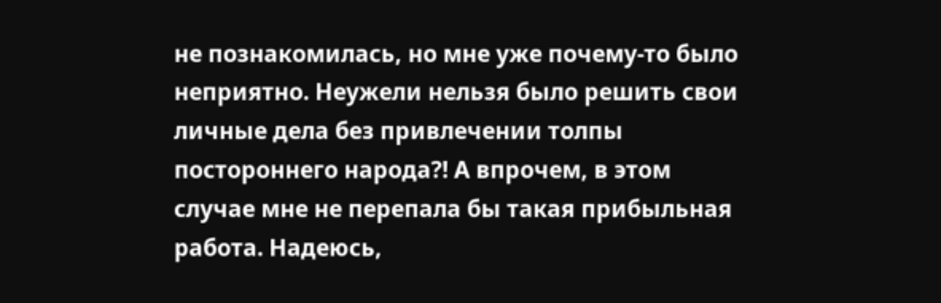не познакомилась, но мне уже почему-то было неприятно. Неужели нельзя было решить свои личные дела без привлечении толпы постороннего народа?! А впрочем, в этом случае мне не перепала бы такая прибыльная работа. Надеюсь,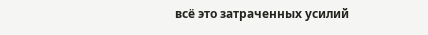всё это затраченных усилий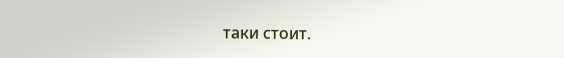таки стоит.